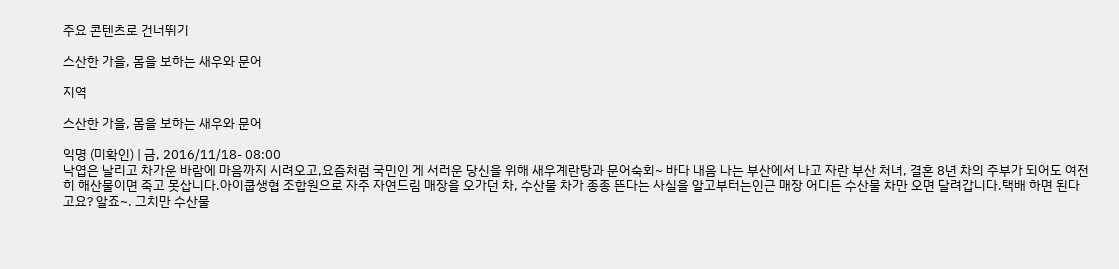주요 콘텐츠로 건너뛰기

스산한 가을, 몸을 보하는 새우와 문어

지역

스산한 가을, 몸을 보하는 새우와 문어

익명 (미확인) | 금, 2016/11/18- 08:00
낙엽은 날리고 차가운 바람에 마음까지 시려오고,요즘처럼 국민인 게 서러운 당신을 위해 새우계란탕과 문어숙회~ 바다 내음 나는 부산에서 나고 자란 부산 처녀, 결혼 8년 차의 주부가 되어도 여전히 해산물이면 죽고 못삽니다.아이쿱생협 조합원으로 자주 자연드림 매장을 오가던 차, 수산물 차가 종종 뜬다는 사실을 알고부터는인근 매장 어디든 수산물 차만 오면 달려갑니다.택배 하면 된다고요? 알죠~. 그치만 수산물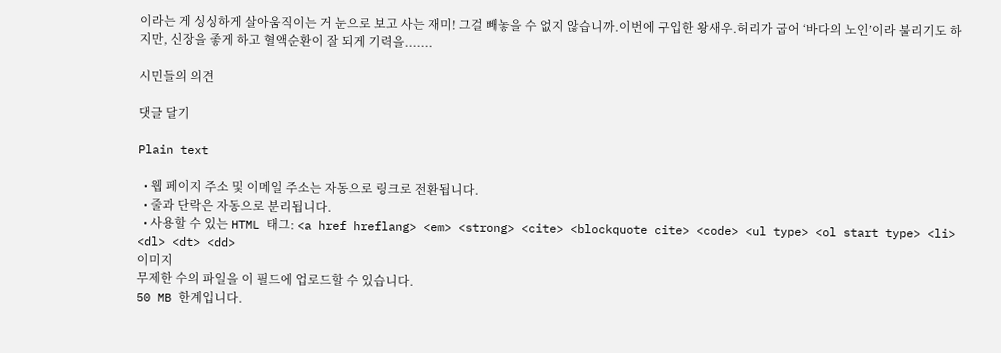이라는 게 싱싱하게 살아움직이는 거 눈으로 보고 사는 재미! 그걸 빼놓을 수 없지 않습니까.이번에 구입한 왕새우.허리가 굽어 ‘바다의 노인’이라 불리기도 하지만, 신장을 좋게 하고 혈액순환이 잘 되게 기력을.......

시민들의 의견

댓글 달기

Plain text

  • 웹 페이지 주소 및 이메일 주소는 자동으로 링크로 전환됩니다.
  • 줄과 단락은 자동으로 분리됩니다.
  • 사용할 수 있는 HTML 태그: <a href hreflang> <em> <strong> <cite> <blockquote cite> <code> <ul type> <ol start type> <li> <dl> <dt> <dd>
이미지
무제한 수의 파일을 이 필드에 업로드할 수 있습니다.
50 MB 한계입니다.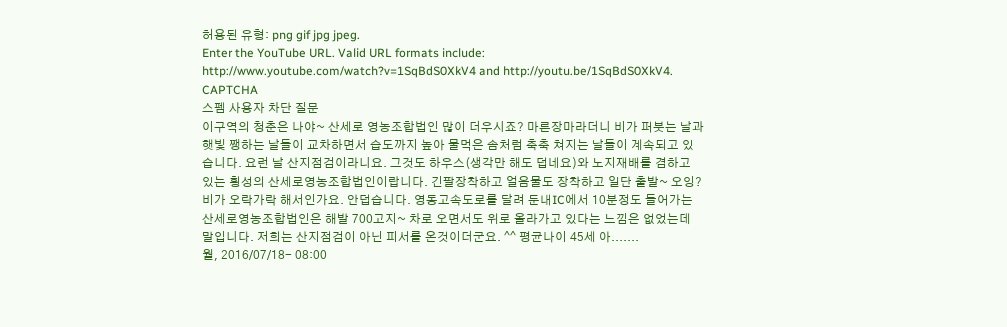허용된 유형: png gif jpg jpeg.
Enter the YouTube URL. Valid URL formats include: http://www.youtube.com/watch?v=1SqBdS0XkV4 and http://youtu.be/1SqBdS0XkV4.
CAPTCHA
스펨 사용자 차단 질문
이구역의 청춘은 나야~ 산세로 영농조합법인 많이 더우시죠? 마른장마라더니 비가 퍼붓는 날과 햇빛 쨍하는 날들이 교차하면서 습도까지 높아 물먹은 솜처럼 축축 쳐지는 날들이 계속되고 있습니다. 요런 날 산지점검이라니요. 그것도 하우스(생각만 해도 덥네요)와 노지재배를 겸하고 있는 횡성의 산세로영농조합법인이랍니다. 긴팔장착하고 얼음물도 장착하고 일단 출발~ 오잉? 비가 오락가락 해서인가요. 안덥습니다. 영동고속도로를 달려 둔내IC에서 10분정도 들어가는 산세로영농조합법인은 해발 700고지~ 차로 오면서도 위로 올라가고 있다는 느낌은 없었는데 말입니다. 저희는 산지점검이 아닌 피서를 온것이더군요. ^^ 평균나이 45세 아.......
월, 2016/07/18- 08:00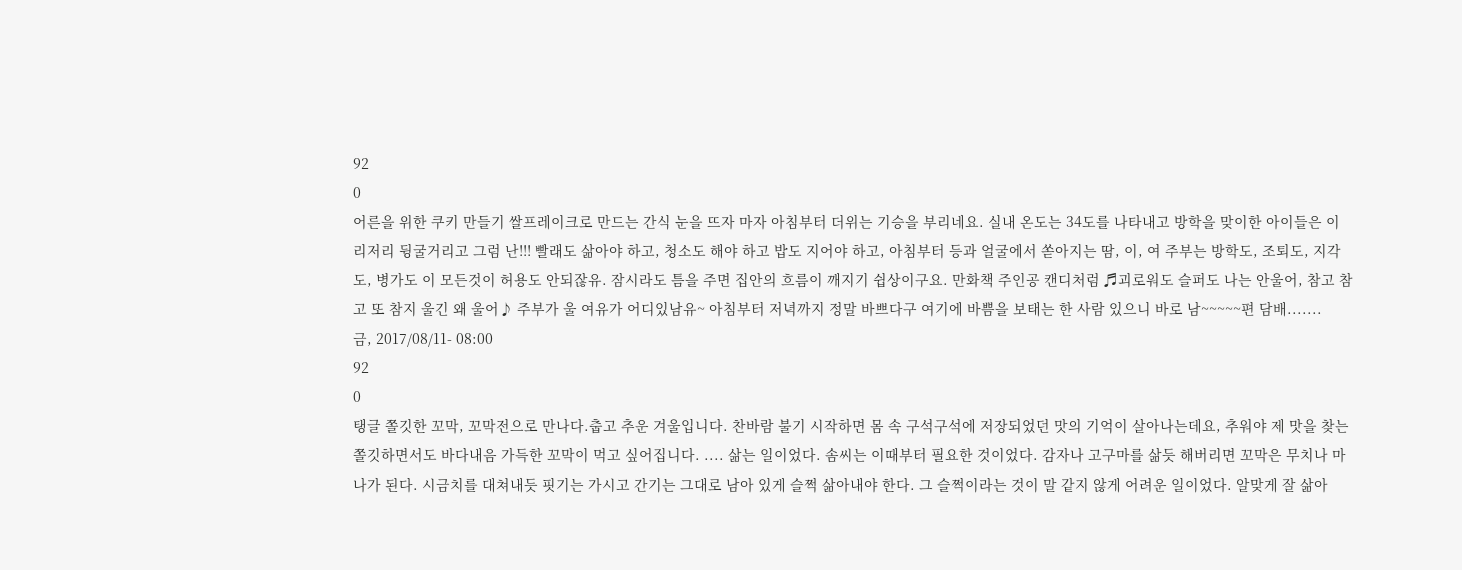92
0
어른을 위한 쿠키 만들기 쌀프레이크로 만드는 간식 눈을 뜨자 마자 아침부터 더위는 기승을 부리네요. 실내 온도는 34도를 나타내고 방학을 맞이한 아이들은 이리저리 뒹굴거리고 그럼 난!!! 빨래도 삶아야 하고, 청소도 해야 하고 밥도 지어야 하고, 아침부터 등과 얼굴에서 쏟아지는 땀, 이, 여 주부는 방학도, 조퇴도, 지각도, 병가도 이 모든것이 허용도 안되잖유. 잠시라도 틈을 주면 집안의 흐름이 깨지기 쉽상이구요. 만화책 주인공 캔디처럼 ♬괴로워도 슬퍼도 나는 안울어, 참고 참고 또 참지 울긴 왜 울어♪ 주부가 울 여유가 어디있남유~ 아침부터 저녁까지 정말 바쁘다구 여기에 바쁨을 보태는 한 사람 있으니 바로 남~~~~~편 담배.......
금, 2017/08/11- 08:00
92
0
탱글 쫄깃한 꼬막, 꼬막전으로 만나다.춥고 추운 겨울입니다. 찬바람 불기 시작하면 몸 속 구석구석에 저장되었던 맛의 기억이 살아나는데요, 추워야 제 맛을 찾는 쫄깃하면서도 바다내음 가득한 꼬막이 먹고 싶어집니다. .... 삶는 일이었다. 솜씨는 이때부터 필요한 것이었다. 감자나 고구마를 삶듯 해버리면 꼬막은 무치나 마나가 된다. 시금치를 대쳐내듯 핏기는 가시고 간기는 그대로 남아 있게 슬쩍 삶아내야 한다. 그 슬쩍이라는 것이 말 같지 않게 어려운 일이었다. 알맞게 잘 삶아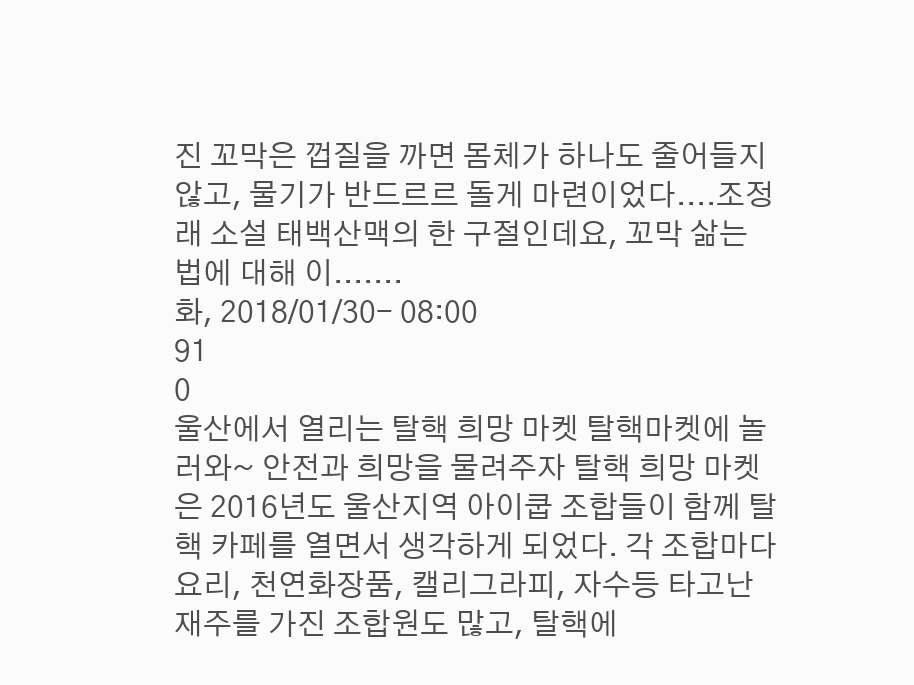진 꼬막은 껍질을 까면 몸체가 하나도 줄어들지 않고, 물기가 반드르르 돌게 마련이었다....조정래 소설 태백산맥의 한 구절인데요, 꼬막 삶는 법에 대해 이.......
화, 2018/01/30- 08:00
91
0
울산에서 열리는 탈핵 희망 마켓 탈핵마켓에 놀러와~ 안전과 희망을 물려주자 탈핵 희망 마켓은 2016년도 울산지역 아이쿱 조합들이 함께 탈핵 카페를 열면서 생각하게 되었다. 각 조합마다 요리, 천연화장품, 캘리그라피, 자수등 타고난 재주를 가진 조합원도 많고, 탈핵에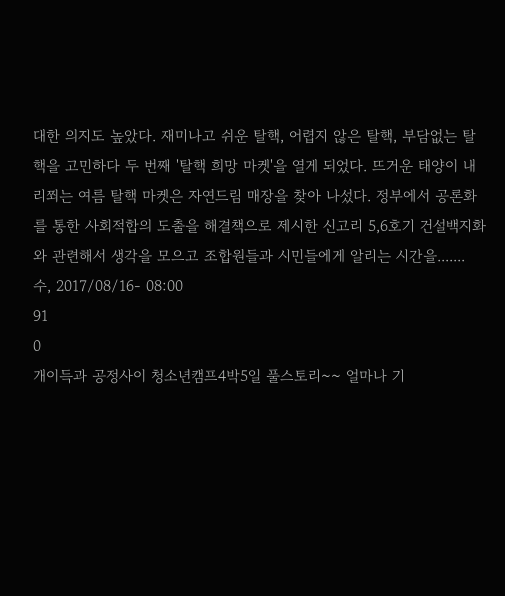대한 의지도 높았다. 재미나고 쉬운 탈핵, 어렵지 않은 탈핵, 부담없는 탈핵을 고민하다 두 번째 '탈핵 희망 마켓'을 열게 되었다. 뜨거운 태양이 내리쬐는 여름 탈핵 마켓은 자연드림 매장을 찾아 나섰다. 정부에서 공론화를 통한 사회적합의 도출을 해결책으로 제시한 신고리 5,6호기 건설백지화와 관련해서 생각을 모으고 조합원들과 시민들에게 알리는 시간을.......
수, 2017/08/16- 08:00
91
0
개이득과 공정사이 청소년캠프4박5일 풀스토리~~ 얼마나 기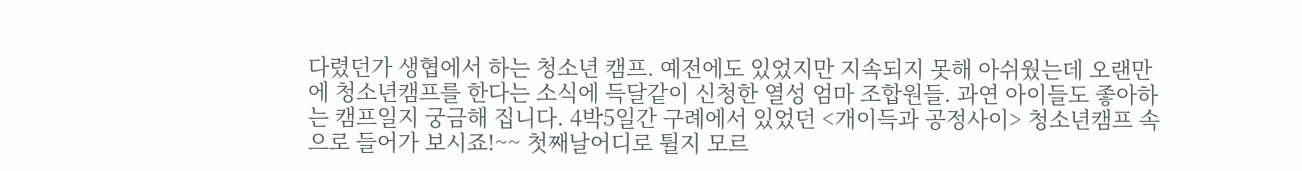다렸던가 생협에서 하는 청소년 캠프. 예전에도 있었지만 지속되지 못해 아쉬웠는데 오랜만에 청소년캠프를 한다는 소식에 득달같이 신청한 열성 엄마 조합원들. 과연 아이들도 좋아하는 캠프일지 궁금해 집니다. 4박5일간 구례에서 있었던 <개이득과 공정사이> 청소년캠프 속으로 들어가 보시죠!~~ 첫째날어디로 튈지 모르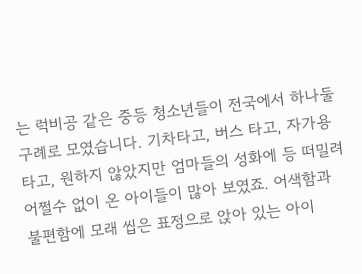는 럭비공 같은 중등 청소년들이 전국에서 하나둘 구례로 모였습니다. 기차타고, 버스 타고, 자가용타고, 원하지 않았지만 엄마들의 성화에 등 떠밀려 어쩔수 없이 온 아이들이 많아 보였죠. 어색함과 불편함에 모래 씹은 표정으로 앉아 있는 아이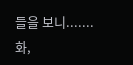들을 보니.......
화,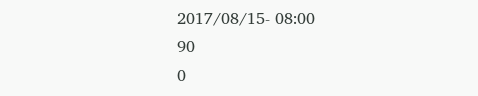2017/08/15- 08:00
90
0